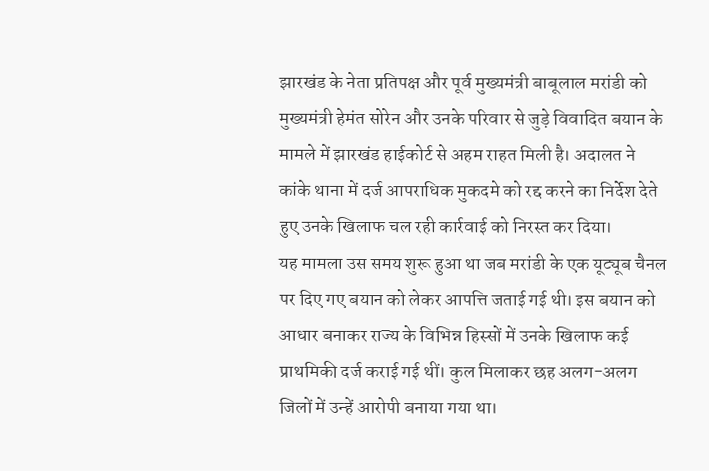झारखंड के नेता प्रतिपक्ष और पूर्व मुख्यमंत्री बाबूलाल मरांडी को मुख्यमंत्री हेमंत सोरेन और उनके परिवार से जुड़े विवादित बयान के मामले में झारखंड हाईकोर्ट से अहम राहत मिली है। अदालत ने कांके थाना में दर्ज आपराधिक मुकदमे को रद्द करने का निर्देश देते हुए उनके खिलाफ चल रही कार्रवाई को निरस्त कर दिया।
यह मामला उस समय शुरू हुआ था जब मरांडी के एक यूट्यूब चैनल पर दिए गए बयान को लेकर आपत्ति जताई गई थी। इस बयान को आधार बनाकर राज्य के विभिन्न हिस्सों में उनके खिलाफ कई प्राथमिकी दर्ज कराई गई थीं। कुल मिलाकर छह अलग-अलग जिलों में उन्हें आरोपी बनाया गया था।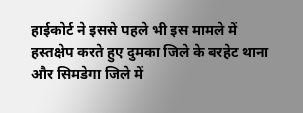हाईकोर्ट ने इससे पहले भी इस मामले में हस्तक्षेप करते हुए दुमका जिले के बरहेट थाना और सिमडेगा जिले में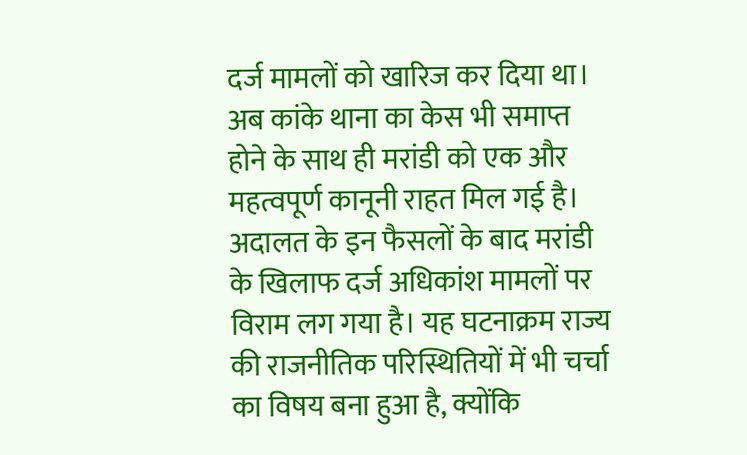दर्ज मामलों को खारिज कर दिया था। अब कांके थाना का केस भी समाप्त होने के साथ ही मरांडी को एक और महत्वपूर्ण कानूनी राहत मिल गई है।
अदालत के इन फैसलों के बाद मरांडी के खिलाफ दर्ज अधिकांश मामलों पर विराम लग गया है। यह घटनाक्रम राज्य की राजनीतिक परिस्थितियों में भी चर्चा का विषय बना हुआ है, क्योंकि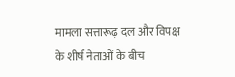मामला सत्तारूढ़ दल और विपक्ष के शीर्ष नेताओं के बीच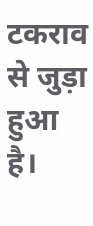टकराव से जुड़ा हुआ है।